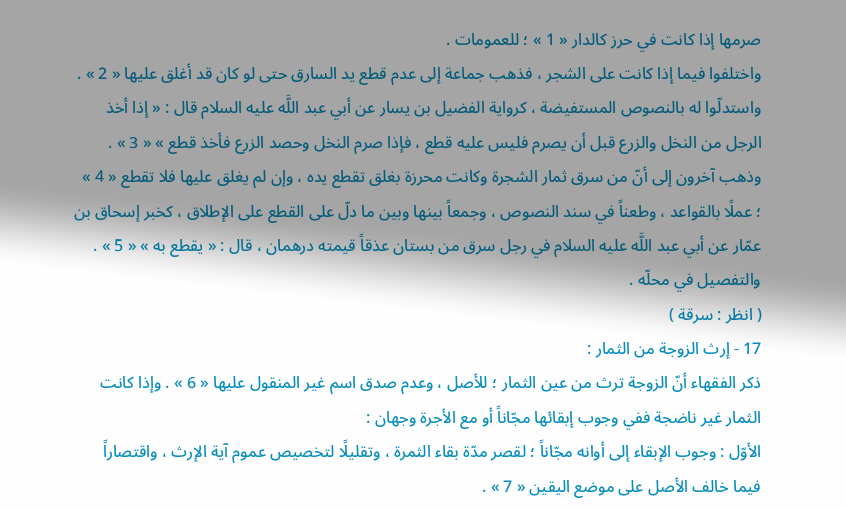صرمها إذا كانت في حرز كالدار « 1 » ؛ للعمومات .
واختلفوا فيما إذا كانت على الشجر ، فذهب جماعة إلى عدم قطع يد السارق حتى لو كان قد أغلق عليها « 2 » .
واستدلّوا له بالنصوص المستفيضة ، كرواية الفضيل بن يسار عن أبي عبد اللَّه عليه السلام قال : « إذا أخذ الرجل من النخل والزرع قبل أن يصرم فليس عليه قطع ، فإذا صرم النخل وحصد الزرع فأخذ قطع » « 3 » .
وذهب آخرون إلى أنّ من سرق ثمار الشجرة وكانت محرزة بغلق تقطع يده ، وإن لم يغلق عليها فلا تقطع « 4 » ؛ عملًا بالقواعد ، وطعناً في سند النصوص ، وجمعاً بينها وبين ما دلّ على القطع على الإطلاق ، كخبر إسحاق بن عمّار عن أبي عبد اللَّه عليه السلام في رجل سرق من بستان عذقاً قيمته درهمان ، قال : « يقطع به » « 5 » .
والتفصيل في محلّه .
( انظر : سرقة )
17 - إرث الزوجة من الثمار :
ذكر الفقهاء أنّ الزوجة ترث من عين الثمار ؛ للأصل ، وعدم صدق اسم غير المنقول عليها « 6 » . وإذا كانت الثمار غير ناضجة ففي وجوب إبقائها مجّاناً أو مع الأجرة وجهان :
الأوّل : وجوب الإبقاء إلى أوانه مجّاناً ؛ لقصر مدّة بقاء الثمرة ، وتقليلًا لتخصيص عموم آية الإرث ، واقتصاراً فيما خالف الأصل على موضع اليقين « 7 » .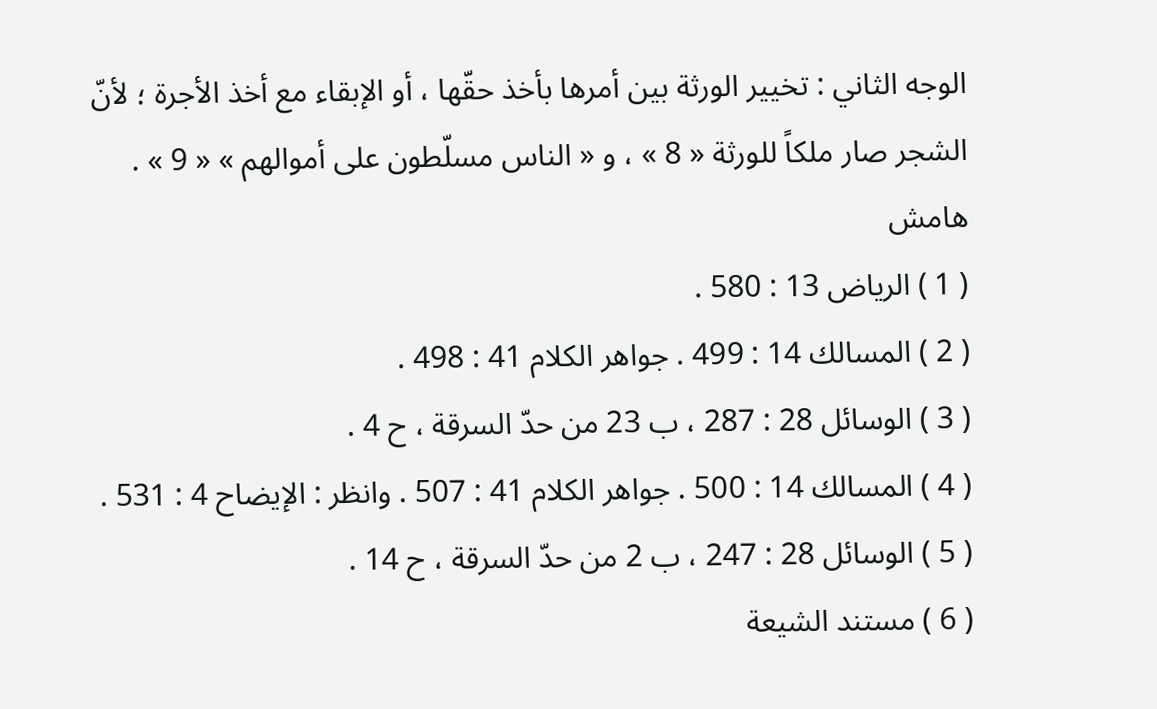الوجه الثاني : تخيير الورثة بين أمرها بأخذ حقّها ، أو الإبقاء مع أخذ الأجرة ؛ لأنّ الشجر صار ملكاً للورثة « 8 » ، و « الناس مسلّطون على أموالهم » « 9 » .
هامش
( 1 ) الرياض 13 : 580 .
( 2 ) المسالك 14 : 499 . جواهر الكلام 41 : 498 .
( 3 ) الوسائل 28 : 287 ، ب 23 من حدّ السرقة ، ح 4 .
( 4 ) المسالك 14 : 500 . جواهر الكلام 41 : 507 . وانظر : الإيضاح 4 : 531 .
( 5 ) الوسائل 28 : 247 ، ب 2 من حدّ السرقة ، ح 14 .
( 6 ) مستند الشيعة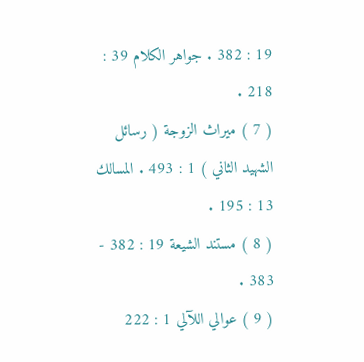19 : 382 . جواهر الكلام 39 : 218 .
( 7 ) ميراث الزوجة ( رسائل الشهيد الثاني ) 1 : 493 . المسالك 13 : 195 .
( 8 ) مستند الشيعة 19 : 382 - 383 .
( 9 ) عوالي اللآلي 1 : 222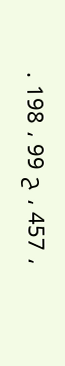، 457 ، ح 99 ، 198 .